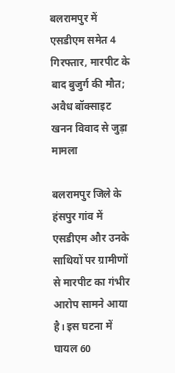बलरामपुर में एसडीएम समेत 4 गिरफ्तार, मारपीट के बाद बुजुर्ग की मौत; अवैध बॉक्साइट खनन विवाद से जुड़ा मामला

बलरामपुर जिले के हंसपुर गांव में एसडीएम और उनके साथियों पर ग्रामीणों से मारपीट का गंभीर आरोप सामने आया है। इस घटना में घायल 60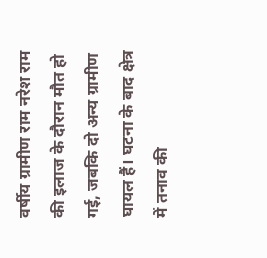वर्षीय ग्रामीण राम नरेश राम की इलाज के दौरान मौत हो गई, जबकि दो अन्य ग्रामीण घायल हैं। घटना के बाद क्षेत्र में तनाव की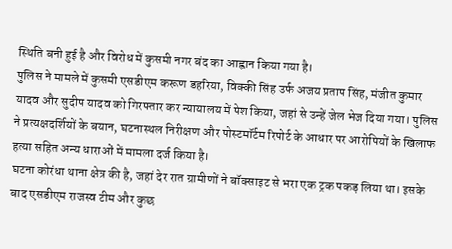स्थिति बनी हुई है और विरोध में कुसमी नगर बंद का आह्वान किया गया है।
पुलिस ने मामले में कुसमी एसडीएम करूण डहरिया, विक्की सिंह उर्फ अजय प्रताप सिंह, मंजीत कुमार यादव और सुदीप यादव को गिरफ्तार कर न्यायालय में पेश किया, जहां से उन्हें जेल भेज दिया गया। पुलिस ने प्रत्यक्षदर्शियों के बयान, घटनास्थल निरीक्षण और पोस्टमॉर्टम रिपोर्ट के आधार पर आरोपियों के खिलाफ हत्या सहित अन्य धाराओं में मामला दर्ज किया है।
घटना कोरंधा थाना क्षेत्र की है, जहां देर रात ग्रामीणों ने बॉक्साइट से भरा एक ट्रक पकड़ लिया था। इसके बाद एसडीएम राजस्व टीम और कुछ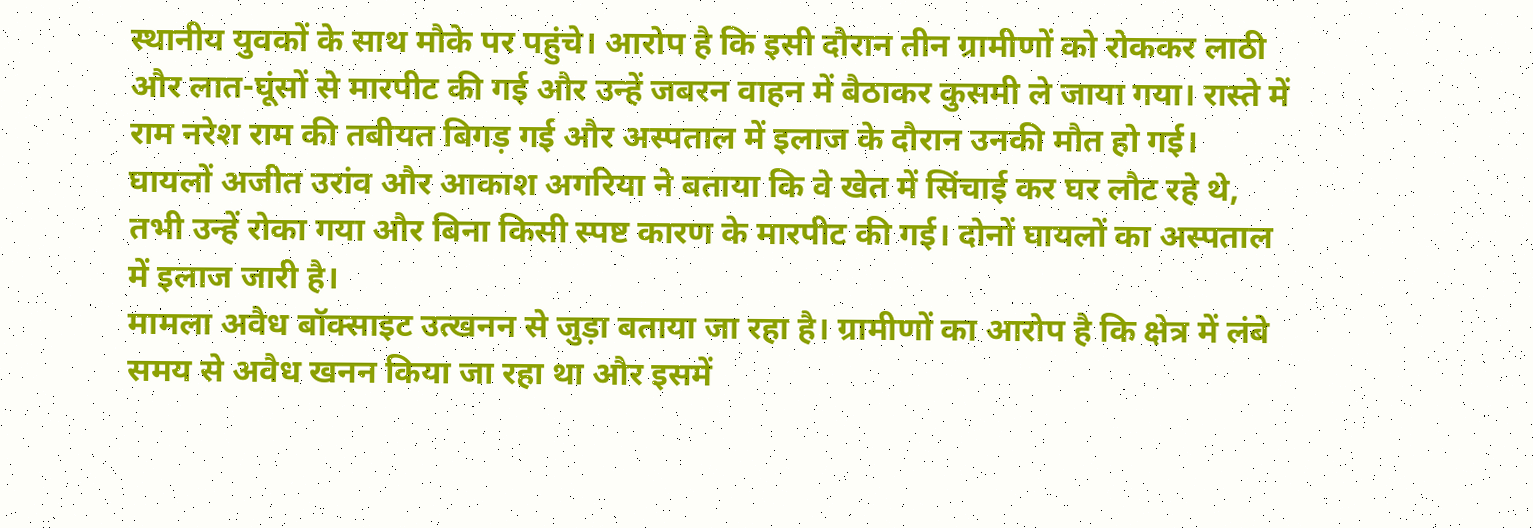स्थानीय युवकों के साथ मौके पर पहुंचे। आरोप है कि इसी दौरान तीन ग्रामीणों को रोककर लाठी और लात-घूंसों से मारपीट की गई और उन्हें जबरन वाहन में बैठाकर कुसमी ले जाया गया। रास्ते में राम नरेश राम की तबीयत बिगड़ गई और अस्पताल में इलाज के दौरान उनकी मौत हो गई।
घायलों अजीत उरांव और आकाश अगरिया ने बताया कि वे खेत में सिंचाई कर घर लौट रहे थे, तभी उन्हें रोका गया और बिना किसी स्पष्ट कारण के मारपीट की गई। दोनों घायलों का अस्पताल में इलाज जारी है।
मामला अवैध बॉक्साइट उत्खनन से जुड़ा बताया जा रहा है। ग्रामीणों का आरोप है कि क्षेत्र में लंबे समय से अवैध खनन किया जा रहा था और इसमें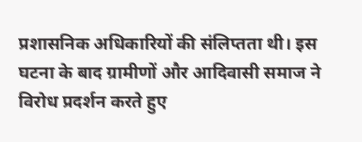प्रशासनिक अधिकारियों की संलिप्तता थी। इस घटना के बाद ग्रामीणों और आदिवासी समाज ने विरोध प्रदर्शन करते हुए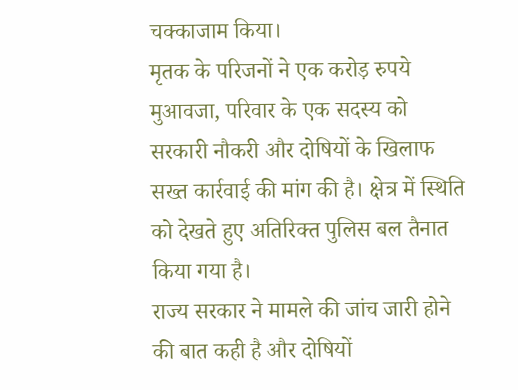चक्काजाम किया।
मृतक के परिजनों ने एक करोड़ रुपये मुआवजा, परिवार के एक सदस्य को सरकारी नौकरी और दोषियों के खिलाफ सख्त कार्रवाई की मांग की है। क्षेत्र में स्थिति को देखते हुए अतिरिक्त पुलिस बल तैनात किया गया है।
राज्य सरकार ने मामले की जांच जारी होने की बात कही है और दोषियों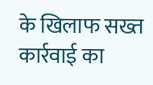के खिलाफ सख्त कार्रवाई का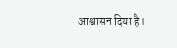आश्वासन दिया है।